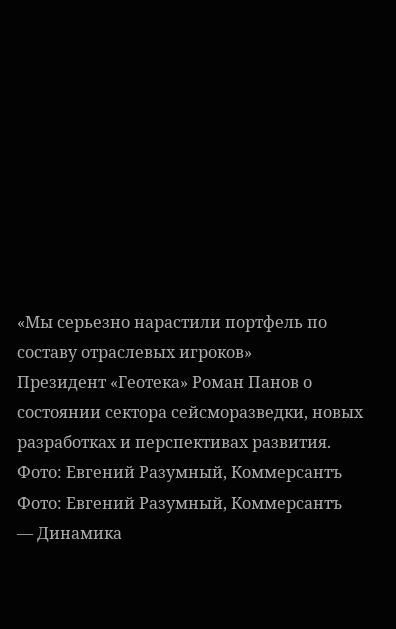«Мы серьезно нарастили портфель по составу отраслевых игроков»
Президент «Геотека» Роман Панов о состоянии сектора сейсморазведки, новых разработках и перспективах развития.
Фото: Евгений Разумный, Коммерсантъ
Фото: Евгений Разумный, Коммерсантъ
— Динамика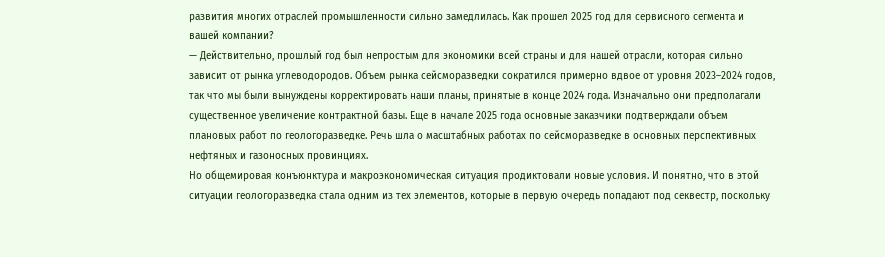развития многих отраслей промышленности сильно замедлилась. Как прошел 2025 год для сервисного сегмента и вашей компании?
— Действительно, прошлый год был непростым для экономики всей страны и для нашей отрасли, которая сильно зависит от рынка углеводородов. Объем рынка сейсморазведки сократился примерно вдвое от уровня 2023–2024 годов, так что мы были вынуждены корректировать наши планы, принятые в конце 2024 года. Изначально они предполагали существенное увеличение контрактной базы. Еще в начале 2025 года основные заказчики подтверждали объем плановых работ по геологоразведке. Речь шла о масштабных работах по сейсморазведке в основных перспективных нефтяных и газоносных провинциях.
Но общемировая конъюнктура и макроэкономическая ситуация продиктовали новые условия. И понятно, что в этой ситуации геологоразведка стала одним из тех элементов, которые в первую очередь попадают под секвестр, поскольку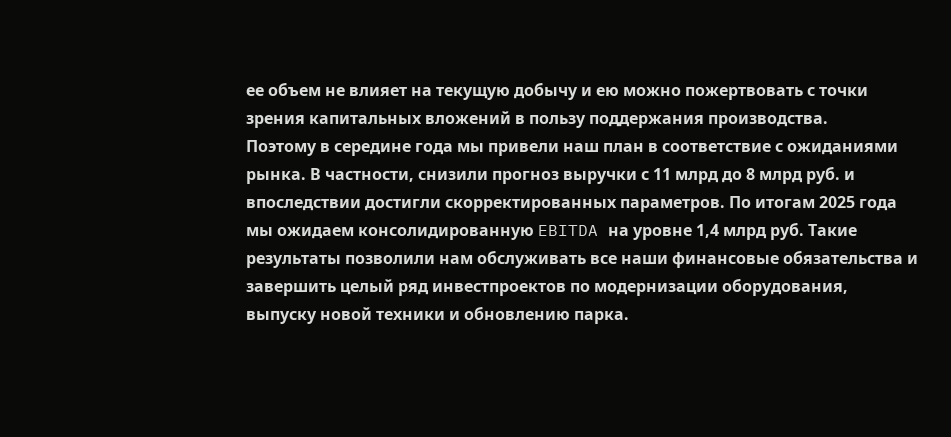ее объем не влияет на текущую добычу и ею можно пожертвовать с точки зрения капитальных вложений в пользу поддержания производства.
Поэтому в середине года мы привели наш план в соответствие с ожиданиями рынка. В частности, снизили прогноз выручки с 11 млрд до 8 млрд руб. и впоследствии достигли скорректированных параметров. По итогам 2025 года мы ожидаем консолидированную EBITDA на уровне 1,4 млрд руб. Такие результаты позволили нам обслуживать все наши финансовые обязательства и завершить целый ряд инвестпроектов по модернизации оборудования, выпуску новой техники и обновлению парка.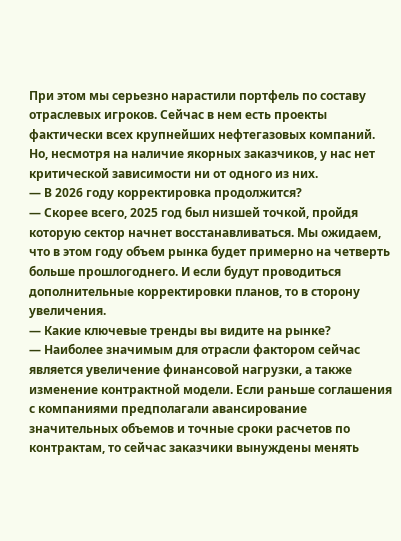При этом мы серьезно нарастили портфель по составу отраслевых игроков. Сейчас в нем есть проекты фактически всех крупнейших нефтегазовых компаний. Но, несмотря на наличие якорных заказчиков, у нас нет критической зависимости ни от одного из них.
— В 2026 году корректировка продолжится?
— Скорее всего, 2025 год был низшей точкой, пройдя которую сектор начнет восстанавливаться. Мы ожидаем, что в этом году объем рынка будет примерно на четверть больше прошлогоднего. И если будут проводиться дополнительные корректировки планов, то в сторону увеличения.
— Какие ключевые тренды вы видите на рынке?
— Наиболее значимым для отрасли фактором сейчас является увеличение финансовой нагрузки, а также изменение контрактной модели. Если раньше соглашения с компаниями предполагали авансирование значительных объемов и точные сроки расчетов по контрактам, то сейчас заказчики вынуждены менять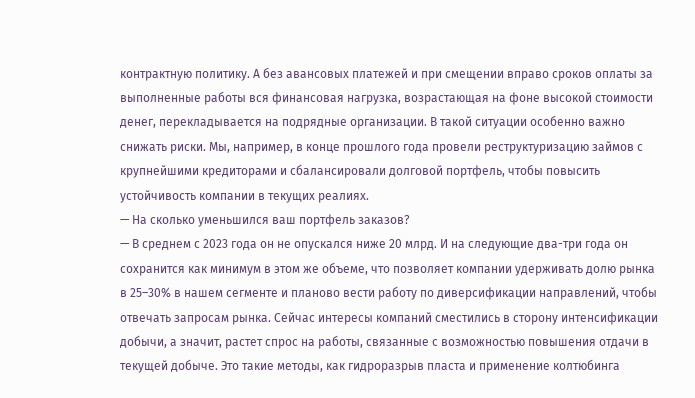контрактную политику. А без авансовых платежей и при смещении вправо сроков оплаты за выполненные работы вся финансовая нагрузка, возрастающая на фоне высокой стоимости денег, перекладывается на подрядные организации. В такой ситуации особенно важно снижать риски. Мы, например, в конце прошлого года провели реструктуризацию займов с крупнейшими кредиторами и сбалансировали долговой портфель, чтобы повысить устойчивость компании в текущих реалиях.
— На сколько уменьшился ваш портфель заказов?
— В среднем с 2023 года он не опускался ниже 20 млрд. И на следующие два-три года он сохранится как минимум в этом же объеме, что позволяет компании удерживать долю рынка в 25–30% в нашем сегменте и планово вести работу по диверсификации направлений, чтобы отвечать запросам рынка. Сейчас интересы компаний сместились в сторону интенсификации добычи, а значит, растет спрос на работы, связанные с возможностью повышения отдачи в текущей добыче. Это такие методы, как гидроразрыв пласта и применение колтюбинга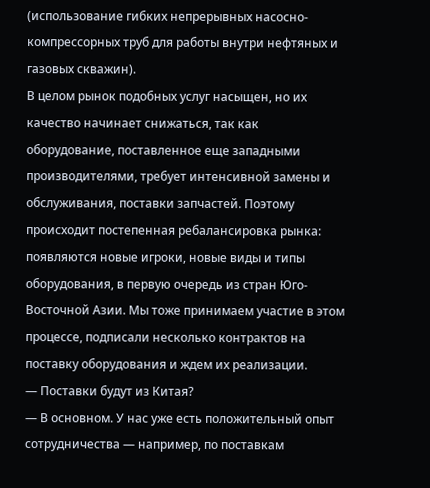(использование гибких непрерывных насосно-компрессорных труб для работы внутри нефтяных и газовых скважин).
В целом рынок подобных услуг насыщен, но их качество начинает снижаться, так как оборудование, поставленное еще западными производителями, требует интенсивной замены и обслуживания, поставки запчастей. Поэтому происходит постепенная ребалансировка рынка: появляются новые игроки, новые виды и типы оборудования, в первую очередь из стран Юго-Восточной Азии. Мы тоже принимаем участие в этом процессе, подписали несколько контрактов на поставку оборудования и ждем их реализации.
— Поставки будут из Китая?
— В основном. У нас уже есть положительный опыт сотрудничества — например, по поставкам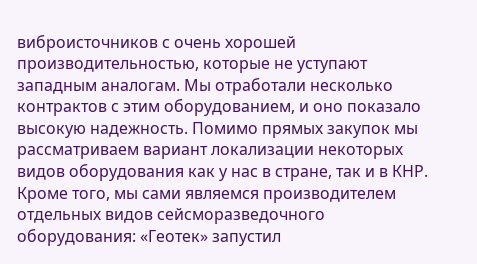виброисточников с очень хорошей производительностью, которые не уступают западным аналогам. Мы отработали несколько контрактов с этим оборудованием, и оно показало высокую надежность. Помимо прямых закупок мы рассматриваем вариант локализации некоторых видов оборудования как у нас в стране, так и в КНР.
Кроме того, мы сами являемся производителем отдельных видов сейсморазведочного оборудования: «Геотек» запустил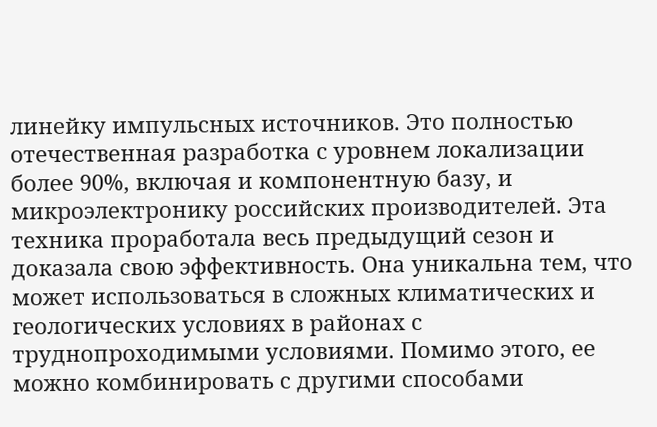линейку импульсных источников. Это полностью отечественная разработка с уровнем локализации более 90%, включая и компонентную базу, и микроэлектронику российских производителей. Эта техника проработала весь предыдущий сезон и доказала свою эффективность. Она уникальна тем, что может использоваться в сложных климатических и геологических условиях в районах с труднопроходимыми условиями. Помимо этого, ее можно комбинировать с другими способами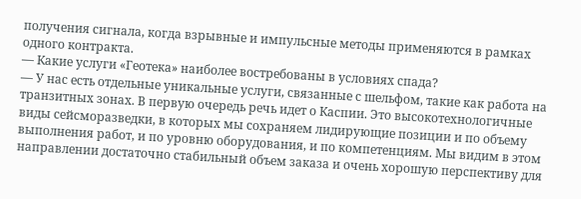получения сигнала, когда взрывные и импульсные методы применяются в рамках одного контракта.
— Какие услуги «Геотека» наиболее востребованы в условиях спада?
— У нас есть отдельные уникальные услуги, связанные с шельфом, такие как работа на транзитных зонах. В первую очередь речь идет о Каспии. Это высокотехнологичные виды сейсморазведки, в которых мы сохраняем лидирующие позиции и по объему выполнения работ, и по уровню оборудования, и по компетенциям. Мы видим в этом направлении достаточно стабильный объем заказа и очень хорошую перспективу для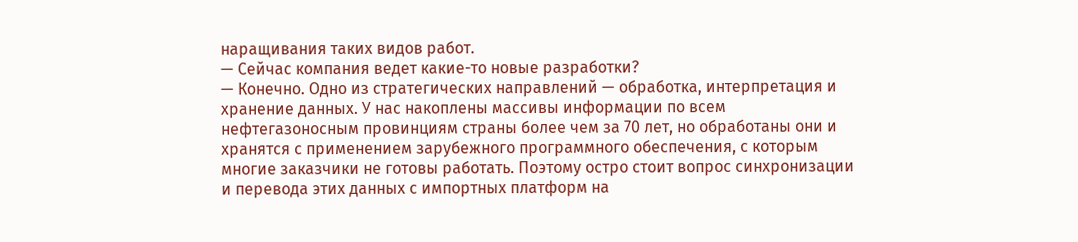наращивания таких видов работ.
— Сейчас компания ведет какие-то новые разработки?
— Конечно. Одно из стратегических направлений — обработка, интерпретация и хранение данных. У нас накоплены массивы информации по всем нефтегазоносным провинциям страны более чем за 70 лет, но обработаны они и хранятся с применением зарубежного программного обеспечения, с которым многие заказчики не готовы работать. Поэтому остро стоит вопрос синхронизации и перевода этих данных с импортных платформ на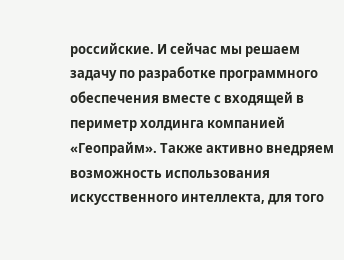российские. И сейчас мы решаем задачу по разработке программного обеспечения вместе с входящей в периметр холдинга компанией «Геопрайм». Также активно внедряем возможность использования искусственного интеллекта, для того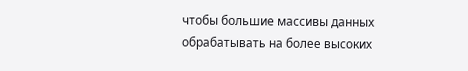чтобы большие массивы данных обрабатывать на более высоких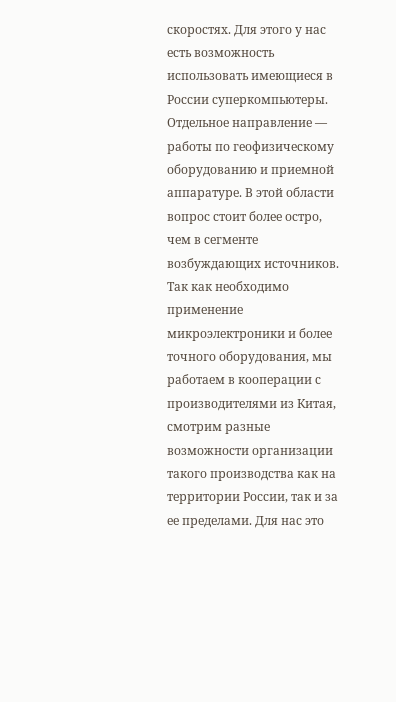скоростях. Для этого у нас есть возможность использовать имеющиеся в России суперкомпьютеры.
Отдельное направление — работы по геофизическому оборудованию и приемной аппаратуре. В этой области вопрос стоит более остро, чем в сегменте возбуждающих источников. Так как необходимо применение микроэлектроники и более точного оборудования, мы работаем в кооперации с производителями из Китая, смотрим разные возможности организации такого производства как на территории России, так и за ее пределами. Для нас это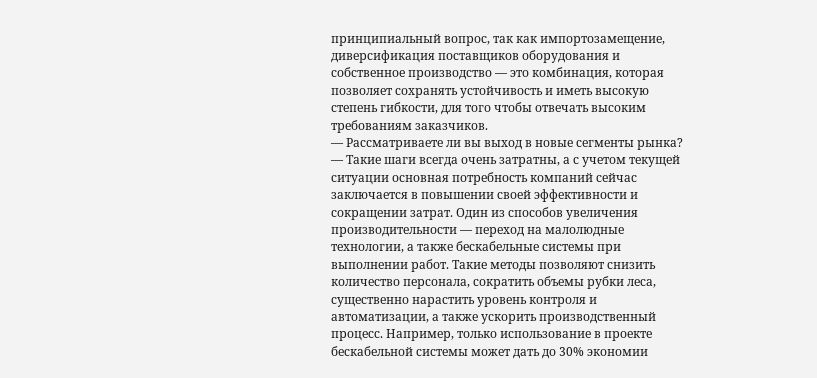принципиальный вопрос, так как импортозамещение, диверсификация поставщиков оборудования и собственное производство — это комбинация, которая позволяет сохранять устойчивость и иметь высокую степень гибкости, для того чтобы отвечать высоким требованиям заказчиков.
— Рассматриваете ли вы выход в новые сегменты рынка?
— Такие шаги всегда очень затратны, а с учетом текущей ситуации основная потребность компаний сейчас заключается в повышении своей эффективности и сокращении затрат. Один из способов увеличения производительности — переход на малолюдные технологии, а также бескабельные системы при выполнении работ. Такие методы позволяют снизить количество персонала, сократить объемы рубки леса, существенно нарастить уровень контроля и автоматизации, а также ускорить производственный процесс. Например, только использование в проекте бескабельной системы может дать до 30% экономии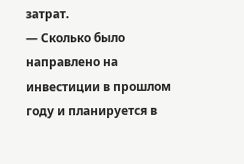затрат.
— Сколько было направлено на инвестиции в прошлом году и планируется в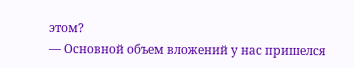этом?
— Основной объем вложений у нас пришелся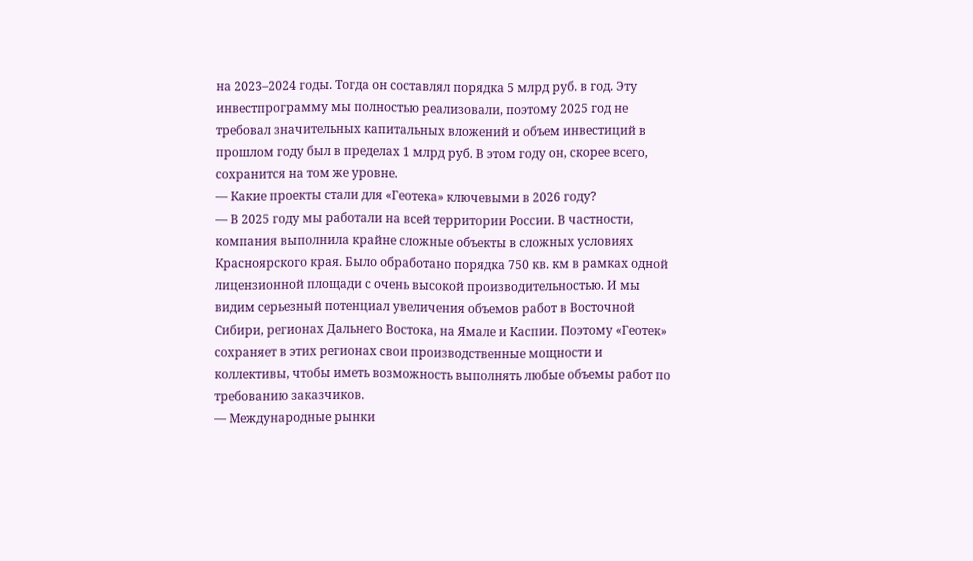на 2023–2024 годы. Тогда он составлял порядка 5 млрд руб. в год. Эту инвестпрограмму мы полностью реализовали, поэтому 2025 год не требовал значительных капитальных вложений и объем инвестиций в прошлом году был в пределах 1 млрд руб. В этом году он, скорее всего, сохранится на том же уровне.
— Какие проекты стали для «Геотека» ключевыми в 2026 году?
— В 2025 году мы работали на всей территории России. В частности, компания выполнила крайне сложные объекты в сложных условиях Красноярского края. Было обработано порядка 750 кв. км в рамках одной лицензионной площади с очень высокой производительностью. И мы видим серьезный потенциал увеличения объемов работ в Восточной Сибири, регионах Дальнего Востока, на Ямале и Каспии. Поэтому «Геотек» сохраняет в этих регионах свои производственные мощности и коллективы, чтобы иметь возможность выполнять любые объемы работ по требованию заказчиков.
— Международные рынки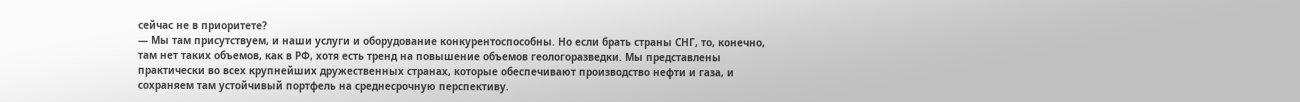сейчас не в приоритете?
— Мы там присутствуем, и наши услуги и оборудование конкурентоспособны. Но если брать страны СНГ, то, конечно, там нет таких объемов, как в РФ, хотя есть тренд на повышение объемов геологоразведки. Мы представлены практически во всех крупнейших дружественных странах, которые обеспечивают производство нефти и газа, и сохраняем там устойчивый портфель на среднесрочную перспективу.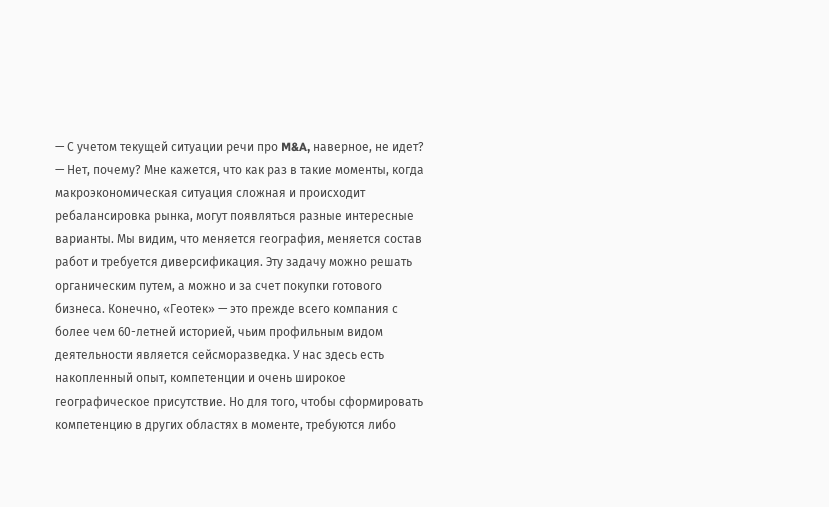— С учетом текущей ситуации речи про M&A, наверное, не идет?
— Нет, почему? Мне кажется, что как раз в такие моменты, когда макроэкономическая ситуация сложная и происходит ребалансировка рынка, могут появляться разные интересные варианты. Мы видим, что меняется география, меняется состав работ и требуется диверсификация. Эту задачу можно решать органическим путем, а можно и за счет покупки готового бизнеса. Конечно, «Геотек» — это прежде всего компания с более чем 60-летней историей, чьим профильным видом деятельности является сейсморазведка. У нас здесь есть накопленный опыт, компетенции и очень широкое географическое присутствие. Но для того, чтобы сформировать компетенцию в других областях в моменте, требуются либо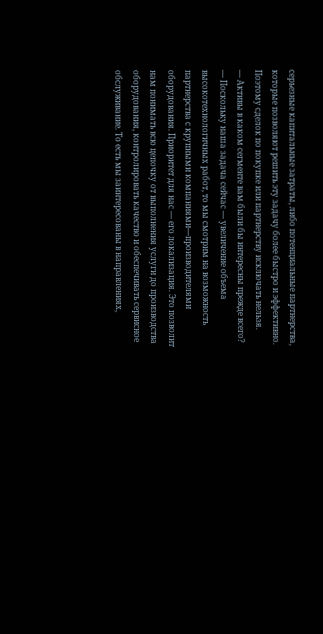серьезные капитальные затраты, либо потенциальные партнерства, которые позволяют решить эту задачу более быстро и эффективно. Поэтому сделок по покупке или партнерству исключать нельзя.
— Активы в каком сегменте вам были бы интересны прежде всего?
— Поскольку наша задача сейчас — увеличение объема высокотехнологичных работ, то мы смотрим на возможность партнерства с крупными компаниями—производителями оборудования. Приоритет для нас — его локализация. Это позволит нам понимать всю цепочку от выполнения услуги до производства оборудования, контролировать качество и обеспечивать сервисное обслуживание. То есть мы заинтересованы в направлениях,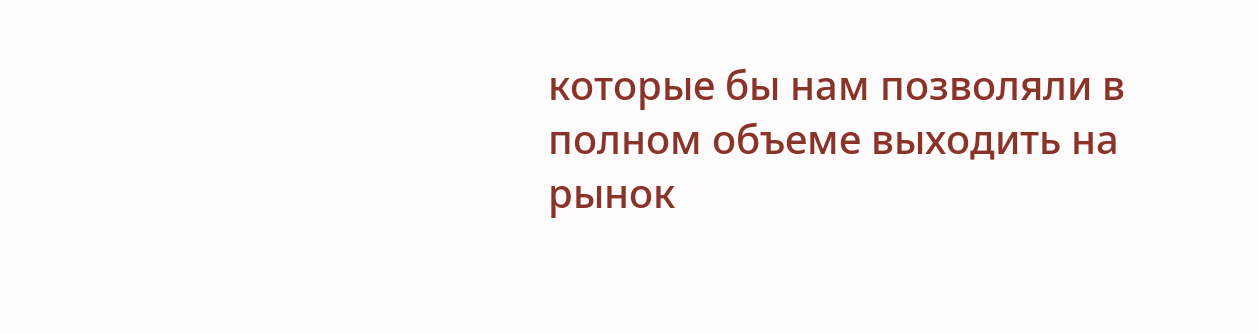которые бы нам позволяли в полном объеме выходить на рынок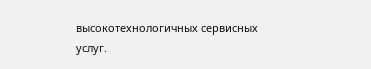высокотехнологичных сервисных услуг.